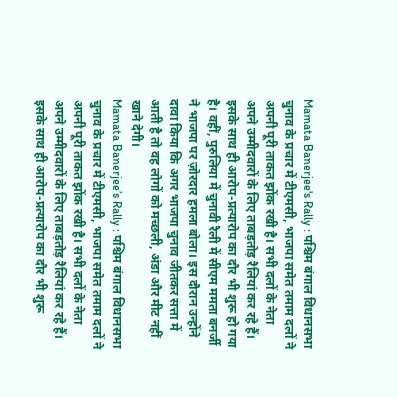Mamata Banerjee's Rally : पश्चिम बंगाल विधानसभा चुनाव के प्रचार में टीएमसी, भाजपा समेत तमाम दलों ने अपनी पूरी ताकत झोंक रखी है। सभी दलों के नेता अपने उम्मीदवारों के लिए ताबड़तोड़ रैलियां कर रहे हैं। इसके साथ ही आरोप-प्रत्यारोप का दौर भी शुरू हो गया है। वहीं, पुरुलिया में चुनावी रैली में सीएम ममता बनर्जी ने भाजपा पर ज़ोरदार हमला बोला। इस दौरान उन्होंने दावा किया कि अगर भाजपा चुनाव जीतकर सत्ता में आती है तो वह लोगों को मच्छली, अंडा और मीट नहीं खाने देगी।
Mamata Banerjee’s Rally : पश्चिम बंगाल विधानसभा चुनाव के प्रचार में टीएमसी, भाजपा समेत तमाम दलों ने अपनी पूरी ताकत झोंक रखी है। सभी दलों के नेता अपने उम्मीदवारों के लिए ताबड़तोड़ रैलियां कर रहे हैं। इसके साथ ही आरोप-प्रत्यारोप का दौर भी शुरू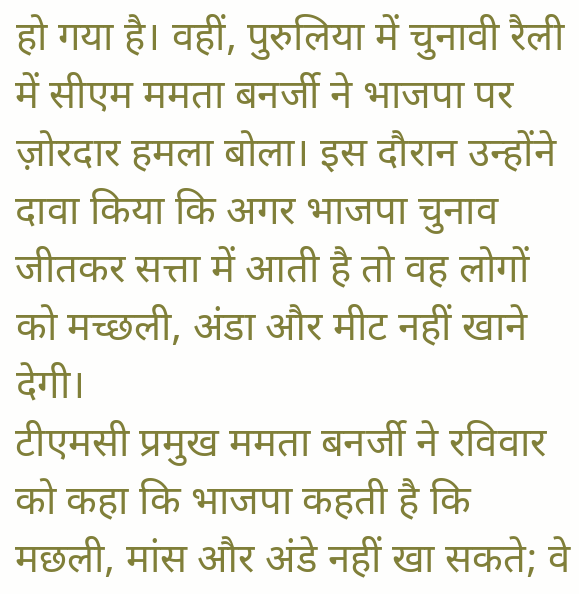हो गया है। वहीं, पुरुलिया में चुनावी रैली में सीएम ममता बनर्जी ने भाजपा पर ज़ोरदार हमला बोला। इस दौरान उन्होंने दावा किया कि अगर भाजपा चुनाव जीतकर सत्ता में आती है तो वह लोगों को मच्छली, अंडा और मीट नहीं खाने देगी।
टीएमसी प्रमुख ममता बनर्जी ने रविवार को कहा कि भाजपा कहती है कि मछली, मांस और अंडे नहीं खा सकते; वे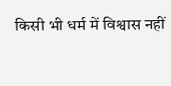किसी भी धर्म में विश्वास नहीं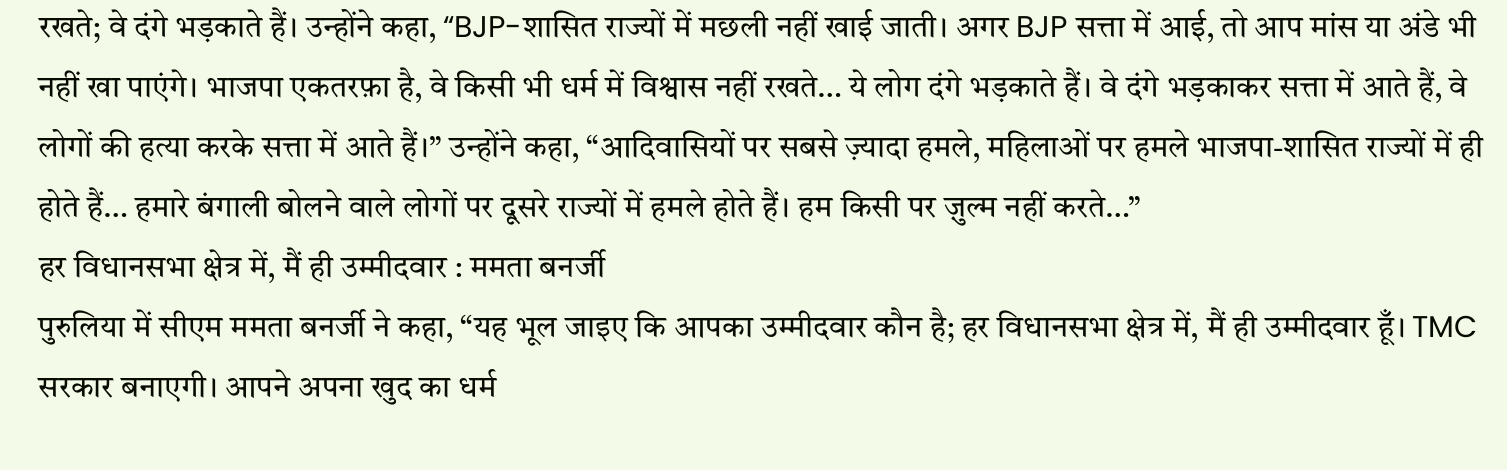रखते; वे दंगे भड़काते हैं। उन्होंने कहा, “BJP-शासित राज्यों में मछली नहीं खाई जाती। अगर BJP सत्ता में आई, तो आप मांस या अंडे भी नहीं खा पाएंगे। भाजपा एकतरफ़ा है, वे किसी भी धर्म में विश्वास नहीं रखते… ये लोग दंगे भड़काते हैं। वे दंगे भड़काकर सत्ता में आते हैं, वे लोगों की हत्या करके सत्ता में आते हैं।” उन्होंने कहा, “आदिवासियों पर सबसे ज़्यादा हमले, महिलाओं पर हमले भाजपा-शासित राज्यों में ही होते हैं… हमारे बंगाली बोलने वाले लोगों पर दूसरे राज्यों में हमले होते हैं। हम किसी पर ज़ुल्म नहीं करते…”
हर विधानसभा क्षेत्र में, मैं ही उम्मीदवार : ममता बनर्जी
पुरुलिया में सीएम ममता बनर्जी ने कहा, “यह भूल जाइए कि आपका उम्मीदवार कौन है; हर विधानसभा क्षेत्र में, मैं ही उम्मीदवार हूँ। TMC सरकार बनाएगी। आपने अपना खुद का धर्म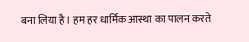बना लिया है। हम हर धार्मिक आस्था का पालन करते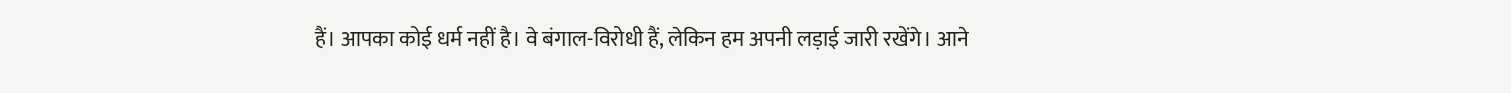हैं। आपका कोई धर्म नहीं है। वे बंगाल-विरोधी हैं, लेकिन हम अपनी लड़ाई जारी रखेंगे। आने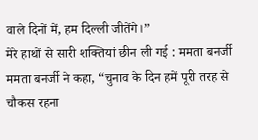वाले दिनों में, हम दिल्ली जीतेंगे।”
मेरे हाथों से सारी शक्तियां छीन ली गई : ममता बनर्जी
ममता बनर्जी ने कहा, “चुनाव के दिन हमें पूरी तरह से चौकस रहना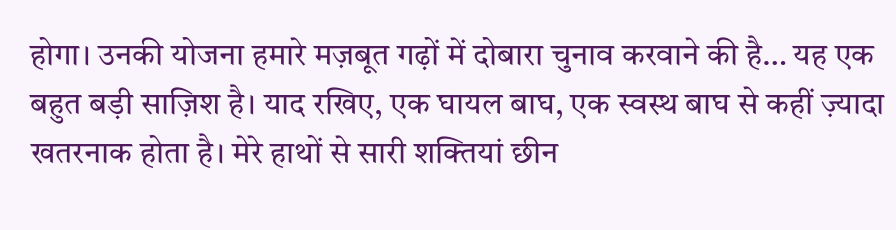होगा। उनकी योजना हमारे मज़बूत गढ़ों में दोबारा चुनाव करवाने की है… यह एक बहुत बड़ी साज़िश है। याद रखिए, एक घायल बाघ, एक स्वस्थ बाघ से कहीं ज़्यादा खतरनाक होता है। मेरे हाथों से सारी शक्तियां छीन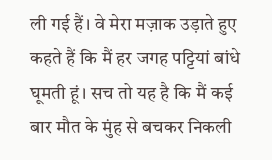ली गई हैं। वे मेरा मज़ाक उड़ाते हुए कहते हैं कि मैं हर जगह पट्टियां बांधे घूमती हूं। सच तो यह है कि मैं कई बार मौत के मुंह से बचकर निकली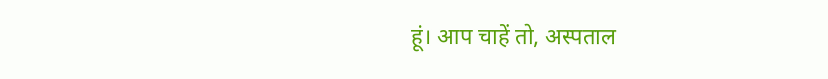हूं। आप चाहें तो, अस्पताल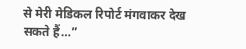से मेरी मेडिकल रिपोर्ट मंगवाकर देख सकते हैं…”